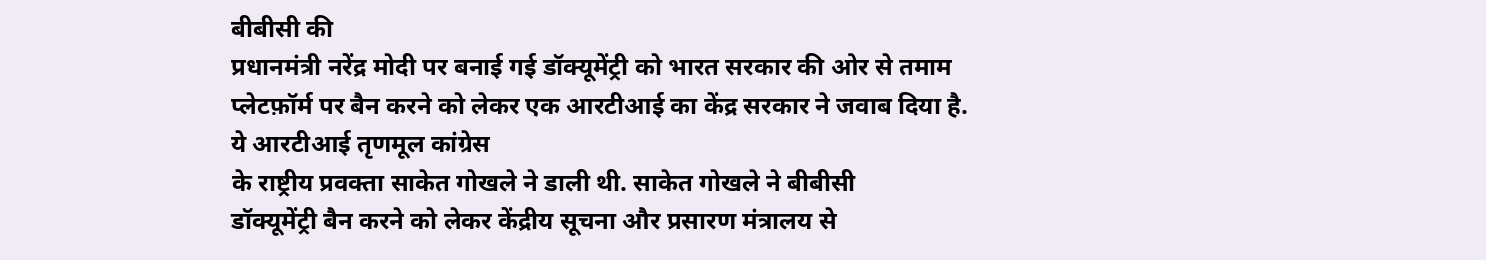बीबीसी की
प्रधानमंत्री नरेंद्र मोदी पर बनाई गई डॉक्यूमेंट्री को भारत सरकार की ओर से तमाम
प्लेटफ़ॉर्म पर बैन करने को लेकर एक आरटीआई का केंद्र सरकार ने जवाब दिया है.
ये आरटीआई तृणमूल कांग्रेस
के राष्ट्रीय प्रवक्ता साकेत गोखले ने डाली थी. साकेत गोखले ने बीबीसी
डॉक्यूमेंट्री बैन करने को लेकर केंद्रीय सूचना और प्रसारण मंत्रालय से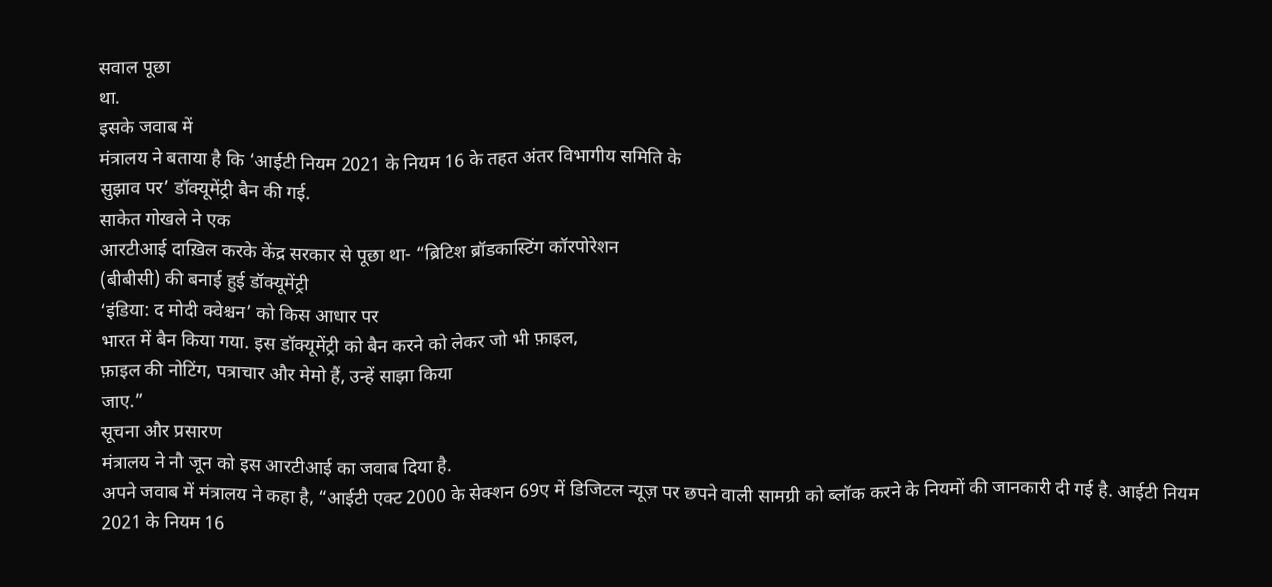सवाल पूछा
था.
इसके जवाब में
मंत्रालय ने बताया है कि ‘आईटी नियम 2021 के नियम 16 के तहत अंतर विभागीय समिति के
सुझाव पर’ डॉक्यूमेंट्री बैन की गई.
साकेत गोखले ने एक
आरटीआई दाख़िल करके केंद्र सरकार से पूछा था- “ब्रिटिश ब्रॉडकास्टिंग कॉरपोरेशन
(बीबीसी) की बनाई हुई डॉक्यूमेंट्री
‘इंडिया: द मोदी क्वेश्चन’ को किस आधार पर
भारत में बैन किया गया. इस डॉक्यूमेंट्री को बैन करने को लेकर जो भी फ़ाइल,
फ़ाइल की नोटिंग, पत्राचार और मेमो हैं, उन्हें साझा किया
जाए.”
सूचना और प्रसारण
मंत्रालय ने नौ जून को इस आरटीआई का जवाब दिया है.
अपने जवाब में मंत्रालय ने कहा है, “आईटी एक्ट 2000 के सेक्शन 69ए में डिजिटल न्यूज़ पर छपने वाली सामग्री को ब्लॉक करने के नियमों की जानकारी दी गई है. आईटी नियम 2021 के नियम 16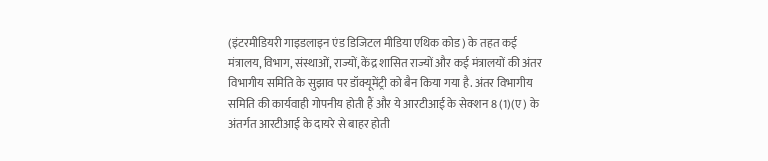(इंटरमीडियरी गाइडलाइन एंड डिजिटल मीडिया एथिक कोड) के तहत कई मंत्रालय, विभाग, संस्थाओं, राज्यों, केंद्र शासित राज्यों और कई मंत्रालयों की अंतर विभागीय समिति के सुझाव पर डॉक्यूमेंट्री को बैन किया गया है. अंतर विभागीय समिति की कार्यवाही गोपनीय होती हैं और ये आरटीआई के सेक्शन 8 (1)(ए) के अंतर्गत आरटीआई के दायरे से बाहर होती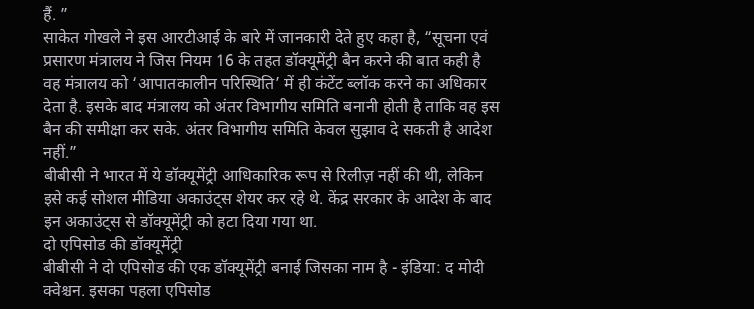हैं. ”
साकेत गोखले ने इस आरटीआई के बारे में जानकारी देते हुए कहा है, “सूचना एवं प्रसारण मंत्रालय ने जिस नियम 16 के तहत डॉक्यूमेंट्री बैन करने की बात कही है वह मंत्रालय को ‘आपातकालीन परिस्थिति’ में ही कंटेंट ब्लॉक करने का अधिकार देता है. इसके बाद मंत्रालय को अंतर विभागीय समिति बनानी होती है ताकि वह इस बैन की समीक्षा कर सके. अंतर विभागीय समिति केवल सुझाव दे सकती है आदेश नहीं.”
बीबीसी ने भारत में ये डॉक्यूमेंट्री आधिकारिक रूप से रिलीज़ नहीं की थी, लेकिन इसे कई सोशल मीडिया अकाउंट्स शेयर कर रहे थे. केंद्र सरकार के आदेश के बाद इन अकाउंट्स से डॉक्यूमेंट्री को हटा दिया गया था.
दो एपिसोड की डॉक्यूमेंट्री
बीबीसी ने दो एपिसोड की एक डॉक्यूमेंट्री बनाई जिसका नाम है - इंडिया: द मोदी क्वेश्चन. इसका पहला एपिसोड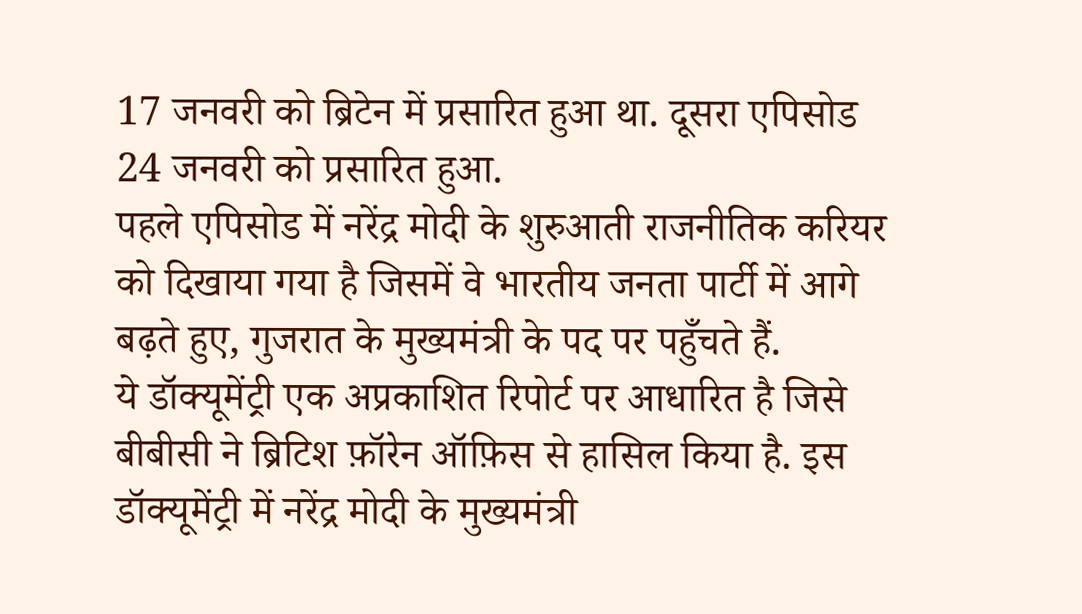17 जनवरी को ब्रिटेन में प्रसारित हुआ था. दूसरा एपिसोड 24 जनवरी को प्रसारित हुआ.
पहले एपिसोड में नरेंद्र मोदी के शुरुआती राजनीतिक करियर को दिखाया गया है जिसमें वे भारतीय जनता पार्टी में आगे बढ़ते हुए, गुजरात के मुख्यमंत्री के पद पर पहुँचते हैं.
ये डॉक्यूमेंट्री एक अप्रकाशित रिपोर्ट पर आधारित है जिसे बीबीसी ने ब्रिटिश फ़ॉरेन ऑफ़िस से हासिल किया है. इस डॉक्यूमेंट्री में नरेंद्र मोदी के मुख्यमंत्री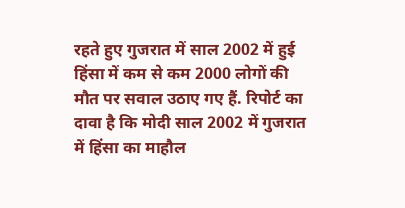रहते हुए गुजरात में साल 2002 में हुई हिंसा में कम से कम 2000 लोगों की मौत पर सवाल उठाए गए हैं. रिपोर्ट का दावा है कि मोदी साल 2002 में गुजरात में हिंसा का माहौल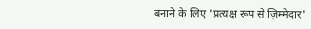बनाने के लिए 'प्रत्यक्ष रूप से ज़िम्मेदार'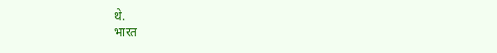थे.
भारत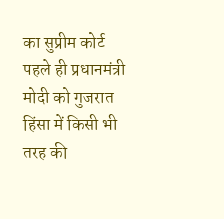का सुप्रीम कोर्ट पहले ही प्रधानमंत्री मोदी को गुजरात हिंसा में किसी भी तरह की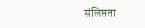संलिप्तता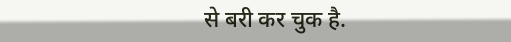से बरी कर चुक है.